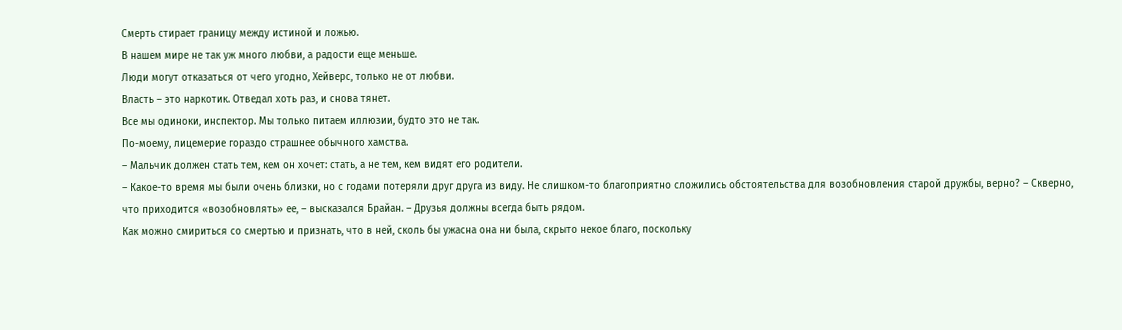Смерть стирает границу между истиной и ложью.
В нашем мире не так уж много любви, а радости еще меньше.
Люди могут отказаться от чего угодно, Хейверс, только не от любви.
Власть – это наркотик. Отведал хоть раз, и снова тянет.
Все мы одиноки, инспектор. Мы только питаем иллюзии, будто это не так.
По-моему, лицемерие гораздо страшнее обычного хамства.
– Мальчик должен стать тем, кем он хочет: стать, а не тем, кем видят его родители.
– Какое-то время мы были очень близки, но с годами потеряли друг друга из виду. Не слишком-то благоприятно сложились обстоятельства для возобновления старой дружбы, верно? – Скверно, что приходится «возобновлять» ее, – высказался Брайан. – Друзья должны всегда быть рядом.
Как можно смириться со смертью и признать, что в ней, сколь бы ужасна она ни была, скрыто некое благо, поскольку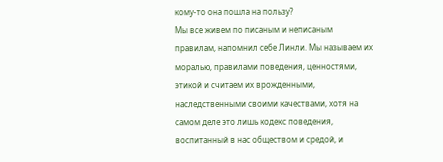кому-то она пошла на пользу?
Мы все живем по писаным и неписаным правилам, напомнил себе Линли. Мы называем их моралью, правилами поведения, ценностями, этикой и считаем их врожденными, наследственными своими качествами, хотя на самом деле это лишь кодекс поведения, воспитанный в нас обществом и средой, и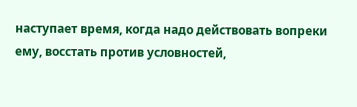наступает время, когда надо действовать вопреки ему, восстать против условностей,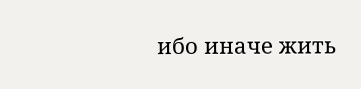ибо иначе жить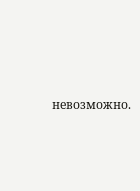невозможно.